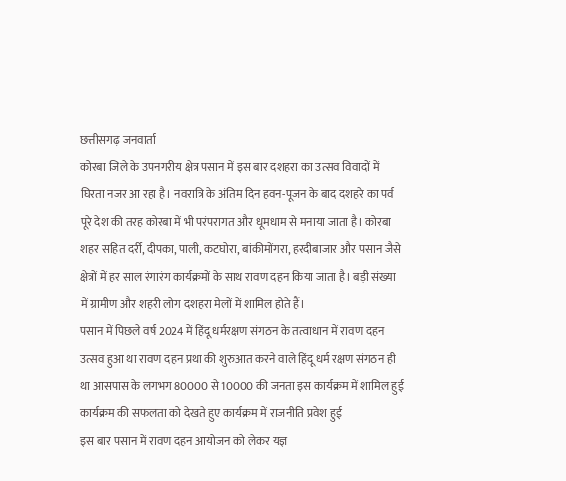छत्तीसगढ़ जनवार्ता
कोरबा जिले के उपनगरीय क्षेत्र पसान में इस बार दशहरा का उत्सव विवादों में घिरता नजर आ रहा है। नवरात्रि के अंतिम दिन हवन-पूजन के बाद दशहरे का पर्व पूरे देश की तरह कोरबा में भी परंपरागत और धूमधाम से मनाया जाता है। कोरबा शहर सहित दर्री, दीपका, पाली, कटघोरा, बांकीमोंगरा, हरदीबाजार और पसान जैसे क्षेत्रों में हर साल रंगारंग कार्यक्रमों के साथ रावण दहन किया जाता है। बड़ी संख्या में ग्रामीण और शहरी लोग दशहरा मेलों में शामिल होते हैं।
पसान में पिछले वर्ष 2024 में हिंदू धर्मरक्षण संगठन के तत्वाधान में रावण दहन उत्सव हुआ था रावण दहन प्रथा की शुरुआत करने वाले हिंदू धर्म रक्षण संगठन ही था आसपास के लगभग 80000 से 10000 की जनता इस कार्यक्रम में शामिल हुई कार्यक्रम की सफलता को देखते हुए कार्यक्रम में राजनीति प्रवेश हुई
इस बार पसान में रावण दहन आयोजन को लेकर यज्ञ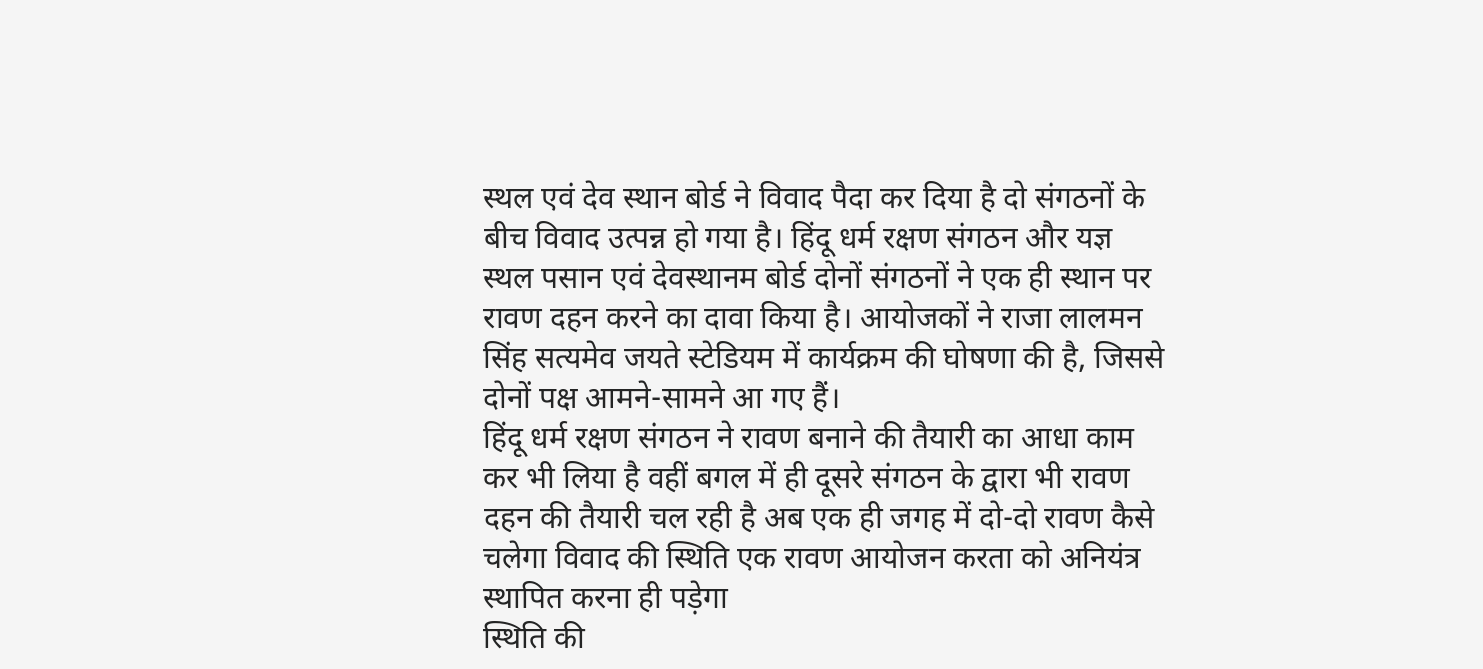स्थल एवं देव स्थान बोर्ड ने विवाद पैदा कर दिया है दो संगठनों के बीच विवाद उत्पन्न हो गया है। हिंदू धर्म रक्षण संगठन और यज्ञ स्थल पसान एवं देवस्थानम बोर्ड दोनों संगठनों ने एक ही स्थान पर रावण दहन करने का दावा किया है। आयोजकों ने राजा लालमन सिंह सत्यमेव जयते स्टेडियम में कार्यक्रम की घोषणा की है, जिससे दोनों पक्ष आमने-सामने आ गए हैं।
हिंदू धर्म रक्षण संगठन ने रावण बनाने की तैयारी का आधा काम कर भी लिया है वहीं बगल में ही दूसरे संगठन के द्वारा भी रावण दहन की तैयारी चल रही है अब एक ही जगह में दो-दो रावण कैसे चलेगा विवाद की स्थिति एक रावण आयोजन करता को अनियंत्र स्थापित करना ही पड़ेगा
स्थिति की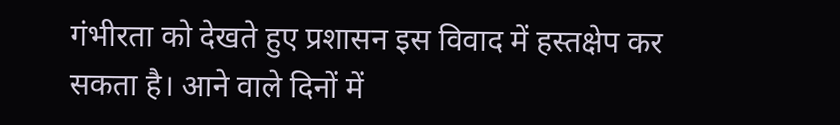गंभीरता को देखते हुए प्रशासन इस विवाद में हस्तक्षेप कर सकता है। आने वाले दिनों में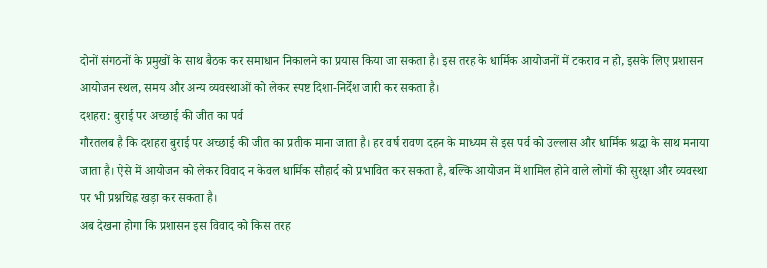दोनों संगठनों के प्रमुखों के साथ बैठक कर समाधान निकालने का प्रयास किया जा सकता है। इस तरह के धार्मिक आयोजनों में टकराव न हो, इसके लिए प्रशासन आयोजन स्थल, समय और अन्य व्यवस्थाओं को लेकर स्पष्ट दिशा-निर्देश जारी कर सकता है।
दशहरा: बुराई पर अच्छाई की जीत का पर्व
गौरतलब है कि दशहरा बुराई पर अच्छाई की जीत का प्रतीक माना जाता है। हर वर्ष रावण दहन के माध्यम से इस पर्व को उल्लास और धार्मिक श्रद्धा के साथ मनाया जाता है। ऐसे में आयोजन को लेकर विवाद न केवल धार्मिक सौहार्द को प्रभावित कर सकता है, बल्कि आयोजन में शामिल होने वाले लोगों की सुरक्षा और व्यवस्था पर भी प्रश्नचिह्न खड़ा कर सकता है।
अब देखना होगा कि प्रशासन इस विवाद को किस तरह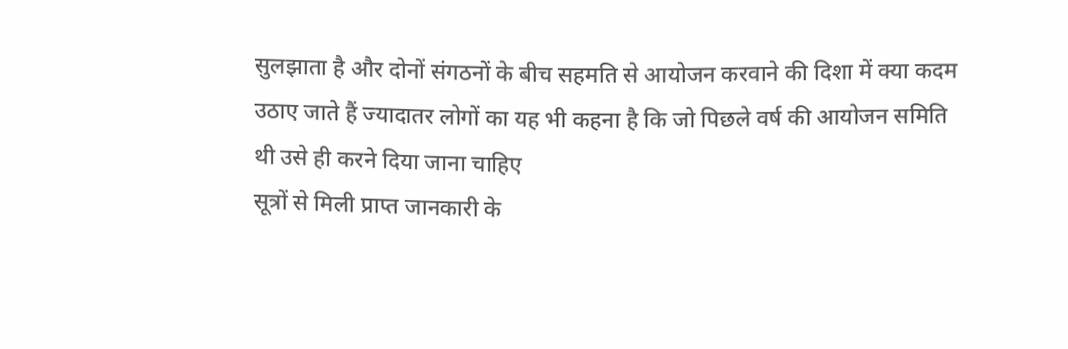सुलझाता है और दोनों संगठनों के बीच सहमति से आयोजन करवाने की दिशा में क्या कदम उठाए जाते हैं ज्यादातर लोगों का यह भी कहना है कि जो पिछले वर्ष की आयोजन समिति थी उसे ही करने दिया जाना चाहिए
सूत्रों से मिली प्राप्त जानकारी के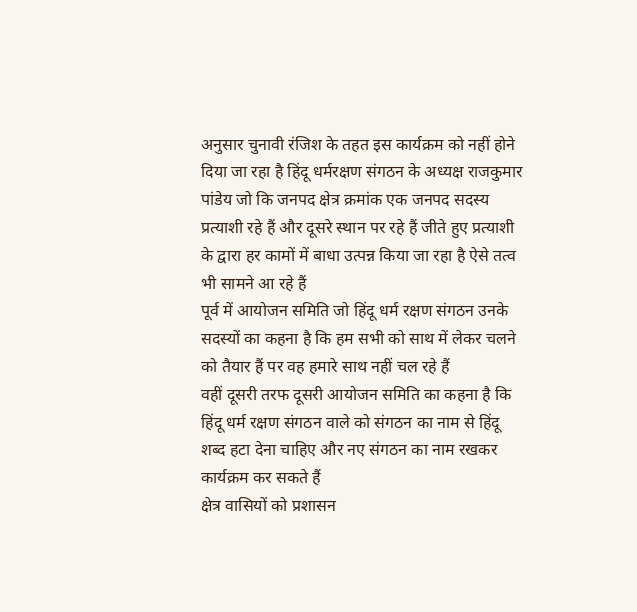अनुसार चुनावी रंजिश के तहत इस कार्यक्रम को नहीं होने दिया जा रहा है हिंदू धर्मरक्षण संगठन के अध्यक्ष राजकुमार पांडेय जो कि जनपद क्षेत्र क्रमांक एक जनपद सदस्य प्रत्याशी रहे हैं और दूसरे स्थान पर रहे हैं जीते हुए प्रत्याशी के द्वारा हर कामों में बाधा उत्पन्न किया जा रहा है ऐसे तत्व भी सामने आ रहे हैं
पूर्व में आयोजन समिति जो हिंदू धर्म रक्षण संगठन उनके सदस्यों का कहना है कि हम सभी को साथ में लेकर चलने को तैयार हैं पर वह हमारे साथ नहीं चल रहे हैं
वहीं दूसरी तरफ दूसरी आयोजन समिति का कहना है कि हिंदू धर्म रक्षण संगठन वाले को संगठन का नाम से हिंदू शब्द हटा देना चाहिए और नए संगठन का नाम रखकर कार्यक्रम कर सकते हैं
क्षेत्र वासियों को प्रशासन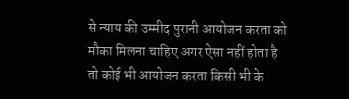से न्याय की उम्मीद पुरानी आयोजन करता को मौका मिलना चाहिए अगर ऐसा नहीं होता है तो कोई भी आयोजन करता किसी भी के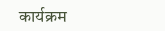कार्यक्रम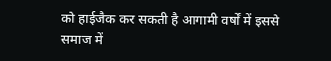को हाईजैक कर सकती है आगामी वर्षों में इससे समाज में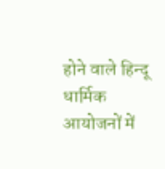होने वाले हिन्दू धार्मिक आयोजनों में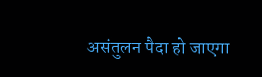असंतुलन पैदा हो जाएगा